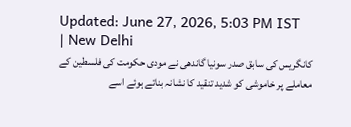Updated: June 27, 2026, 5:03 PM IST
| New Delhi
کانگریس کی سابق صدر سونیا گاندھی نے مودی حکومت کی فلسطین کے معاملے پر خاموشی کو شدید تنقید کا نشانہ بناتے ہوئے اسے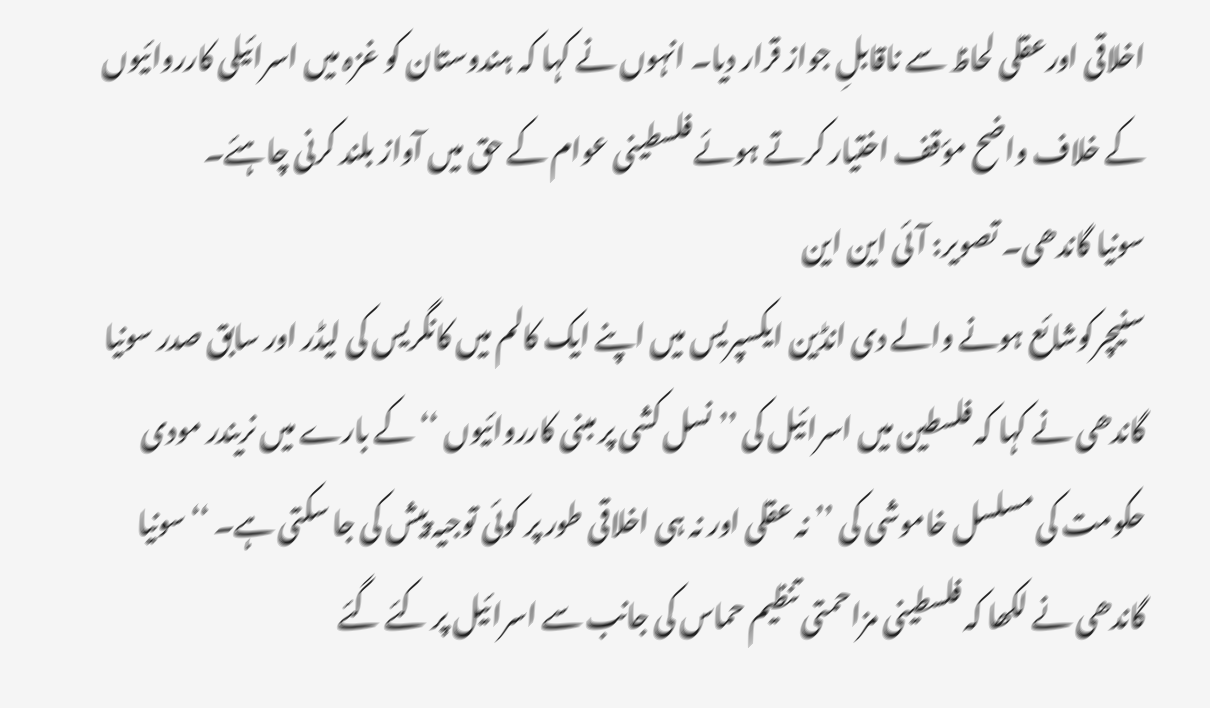اخلاقی اورعقلی لحاظ سے ناقابلِ جواز قرار دیا۔ انہوں نے کہا کہ ہندوستان کو غزہ میں اسرائیلی کارروائیوں کے خلاف واضح مؤقف اختیار کرتے ہوئے فلسطینی عوام کے حق میں آواز بلند کرنی چاہئے۔
سونیا گاندھی۔ تصویر: آئی این این
سنیچرکوشائع ہونے والے دی انڈین ایکسپریس میں اپنے ایک کالم میں کانگریس کی لیڈر اور سابق صدر سونیا گاندھی نے کہا کہ فلسطین میں اسرائیل کی ’’نسل کشی پر مبنی کارروائیوں ‘‘ کے بارے میں نریندر مودی حکومت کی مسلسل خاموشی کی ’’نہ عقلی اور نہ ہی اخلاقی طور پر کوئی توجیہ پیش کی جا سکتی ہے۔ ‘‘ سونیا گاندھی نے لکھا کہ فلسطینی مزاحمتی تنظیم حماس کی جانب سے اسرائیل پر کئے گئے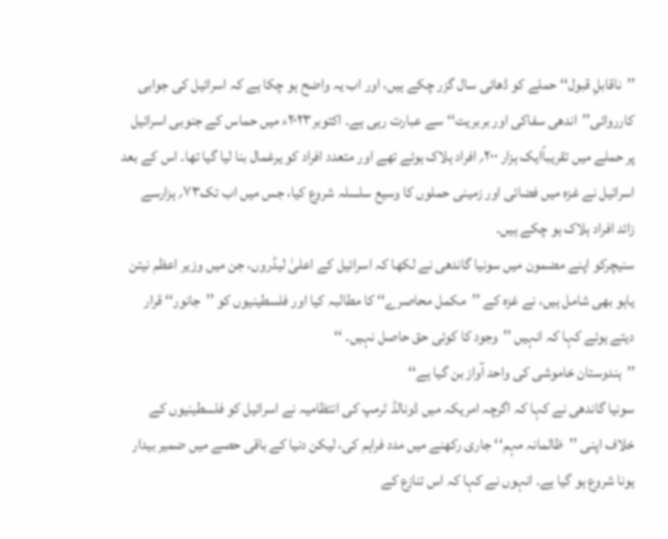’’ناقابلِ قبول‘‘ حملے کو ڈھائی سال گزر چکے ہیں، اور اب یہ واضح ہو چکا ہے کہ اسرائیل کی جوابی کارروائی’’اندھی سفاکی اور بربریت‘‘ سے عبارت رہی ہے۔ اکتوبر۲۰۲۳ء میں حماس کے جنوبی اسرائیل پر حملے میں تقریباًایک ہزار ۲۰۰؍ افراد ہلاک ہوئے تھے اور متعدد افراد کو یرغمال بنا لیا گیا تھا۔ اس کے بعد اسرائیل نے غزہ میں فضائی اور زمینی حملوں کا وسیع سلسلہ شروع کیا، جس میں اب تک۷۳؍ ہزارسے زائد افراد ہلاک ہو چکے ہیں۔
سنیچرکو اپنے مضمون میں سونیا گاندھی نے لکھا کہ اسرائیل کے اعلیٰ لیڈروں، جن میں وزیر اعظم نیتن یاہو بھی شامل ہیں، نے غزہ کے ’’مکمل محاصرے‘‘ کا مطالبہ کیا اور فلسطینیوں کو ’’جانور‘‘ قرار دیتے ہوئے کہا کہ انہیں ’’وجود کا کوئی حق حاصل نہیں۔ ‘‘
’’ہندوستان خاموشی کی واحد آواز بن گیا ہے‘‘
سونیا گاندھی نے کہا کہ اگرچہ امریکہ میں ڈونالڈ ٹرمپ کی انتظامیہ نے اسرائیل کو فلسطینیوں کے خلاف اپنی ’’ظالمانہ مہم‘‘ جاری رکھنے میں مدد فراہم کی، لیکن دنیا کے باقی حصے میں ضمیر بیدار ہونا شروع ہو گیا ہے۔ انہوں نے کہا کہ اس تنازع کے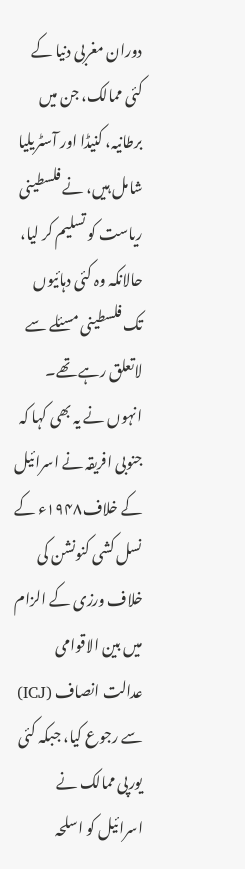دوران مغربی دنیا کے کئی ممالک، جن میں برطانیہ، کنیڈا اور آسٹریلیا شامل ہیں، نے فلسطینی ریاست کو تسلیم کر لیا، حالانکہ وہ کئی دہائیوں تک فلسطینی مسئلے سے لاتعلق رہے تھے۔ انہوں نے یہ بھی کہا کہ جنوبی افریقہ نے اسرائیل کے خلاف۱۹۴۸ء کے نسل کشی کنونشن کی خلاف ورزی کے الزام میں بین الاقوامی عدالت انصاف (ICJ) سے رجوع کیا، جبکہ کئی یورپی ممالک نے اسرائیل کو اسلحہ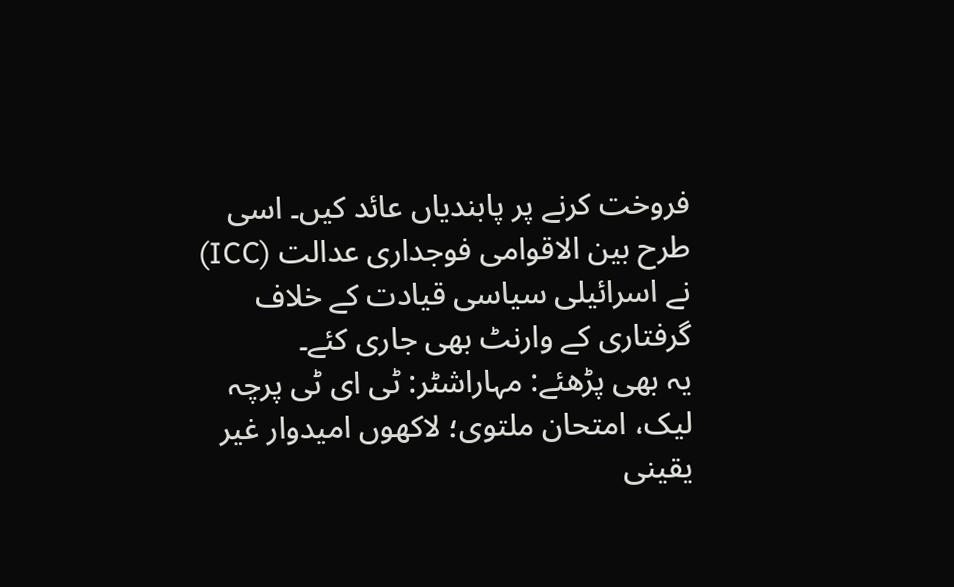فروخت کرنے پر پابندیاں عائد کیں۔ اسی طرح بین الاقوامی فوجداری عدالت (ICC) نے اسرائیلی سیاسی قیادت کے خلاف گرفتاری کے وارنٹ بھی جاری کئے۔
یہ بھی پڑھئے: مہاراشٹر: ٹی ای ٹی پرچہ لیک، امتحان ملتوی؛ لاکھوں امیدوار غیر یقینی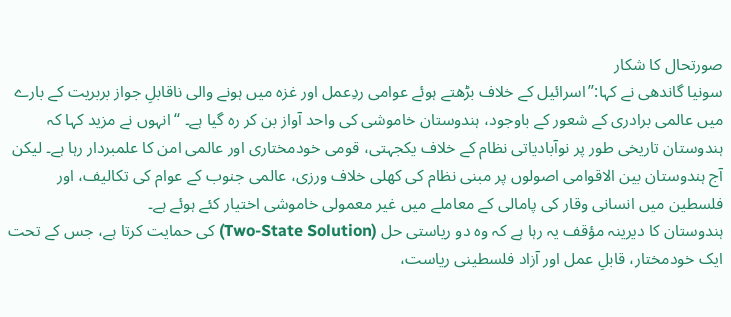صورتحال کا شکار
سونیا گاندھی نے کہا:’’اسرائیل کے خلاف بڑھتے ہوئے عوامی ردِعمل اور غزہ میں ہونے والی ناقابلِ جواز بربریت کے بارے میں عالمی برادری کے شعور کے باوجود، ہندوستان خاموشی کی واحد آواز بن کر رہ گیا ہے۔ ‘‘انہوں نے مزید کہا کہ ہندوستان تاریخی طور پر نوآبادیاتی نظام کے خلاف یکجہتی، قومی خودمختاری اور عالمی امن کا علمبردار رہا ہے۔ لیکن آج ہندوستان بین الاقوامی اصولوں پر مبنی نظام کی کھلی خلاف ورزی، عالمی جنوب کے عوام کی تکالیف، اور فلسطین میں انسانی وقار کی پامالی کے معاملے میں غیر معمولی خاموشی اختیار کئے ہوئے ہے۔
ہندوستان کا دیرینہ مؤقف یہ رہا ہے کہ وہ دو ریاستی حل (Two-State Solution) کی حمایت کرتا ہے، جس کے تحت ایک خودمختار، قابلِ عمل اور آزاد فلسطینی ریاست،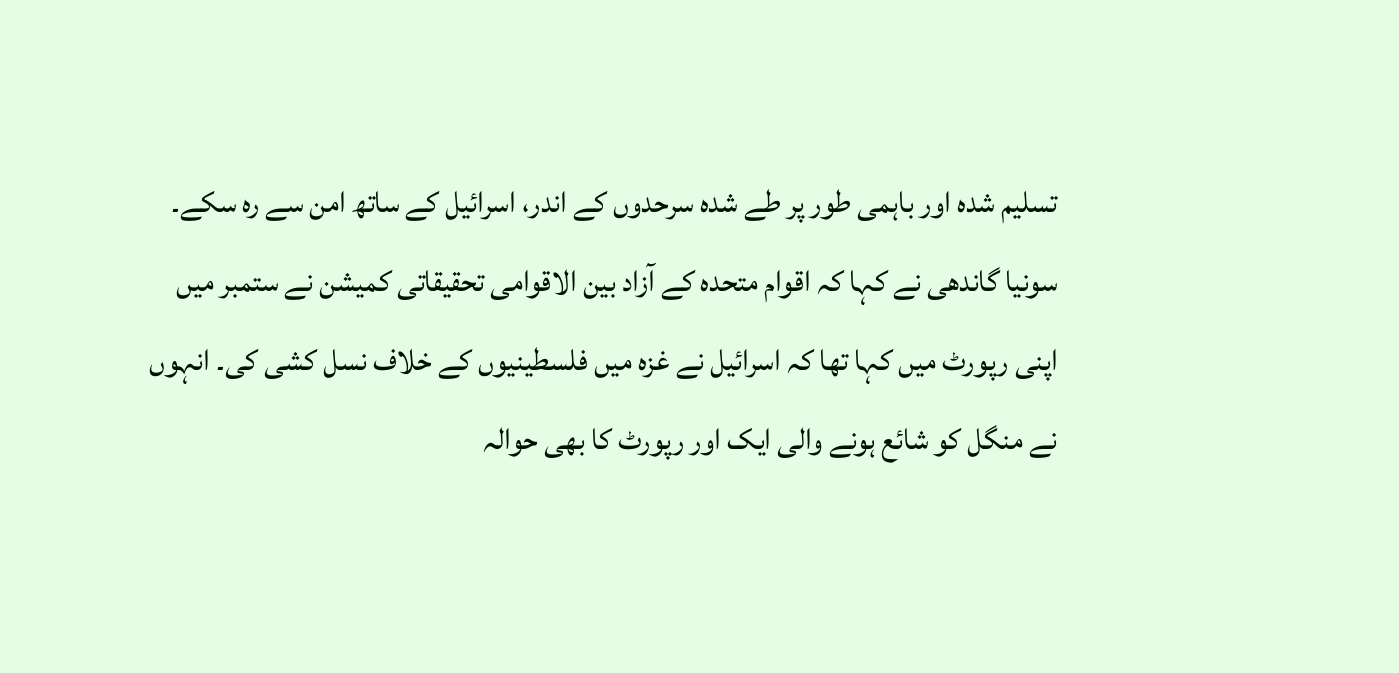تسلیم شدہ اور باہمی طور پر طے شدہ سرحدوں کے اندر، اسرائیل کے ساتھ امن سے رہ سکے۔ سونیا گاندھی نے کہا کہ اقوام متحدہ کے آزاد بین الاقوامی تحقیقاتی کمیشن نے ستمبر میں اپنی رپورٹ میں کہا تھا کہ اسرائیل نے غزہ میں فلسطینیوں کے خلاف نسل کشی کی۔ انہوں نے منگل کو شائع ہونے والی ایک اور رپورٹ کا بھی حوالہ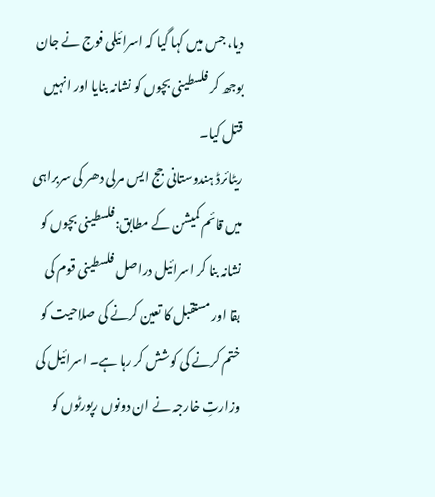دیا، جس میں کہا گیا کہ اسرائیلی فوج نے جان بوجھ کر فلسطینی بچوں کو نشانہ بنایا اور انہیں قتل کیا۔
ریٹائرڈ ہندوستانی جج ایس مرلی دھر کی سربراہی میں قائم کمیشن کے مطابق:فلسطینی بچوں کو نشانہ بنا کر اسرائیل دراصل فلسطینی قوم کی بقا اور مستقبل کا تعین کرنے کی صلاحیت کو ختم کرنے کی کوشش کر رہا ہے۔ اسرائیل کی وزارتِ خارجہ نے ان دونوں رپورٹوں کو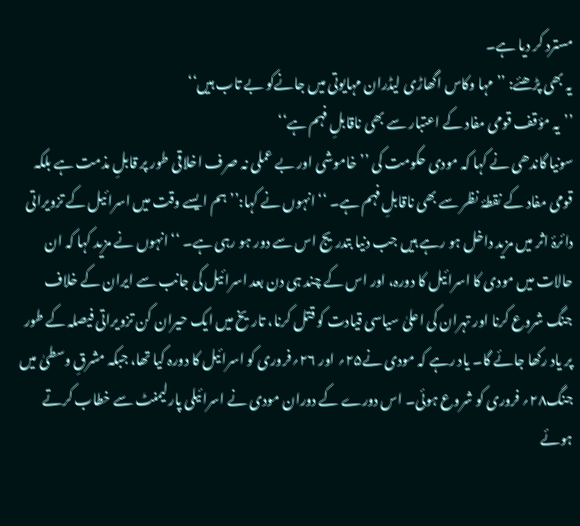مسترد کر دیا ہے۔
یہ بھی پڑھئے: ’’مہا وکاس اگھاڑی لیڈران مہایوتی میں جانےکو بے تاب ہیں‘‘
’’یہ مؤقف قومی مفاد کے اعتبار سے بھی ناقابلِ فہم ہے‘‘
سونیا گاندھی نے کہا کہ مودی حکومت کی ’’خاموشی اور بے عملی نہ صرف اخلاقی طور پر قابلِ مذمت ہے بلکہ قومی مفاد کے نقطۂ نظر سے بھی ناقابلِ فہم ہے۔ ‘‘انہوں نے کہا:’’ہم ایسے وقت میں اسرائیل کے تزویراتی دائرۂ اثر میں مزید داخل ہو رہے ہیں جب دنیا بتدریج اس سے دور ہو رہی ہے۔ ‘‘انہوں نے مزید کہا کہ ان حالات میں مودی کا اسرائیل کا دورہ، اور اس کے چند ہی دن بعد اسرائیل کی جانب سے ایران کے خلاف جنگ شروع کرنا اور تہران کی اعلیٰ سیاسی قیادت کو قتل کرنا، تاریخ میں ایک حیران کن تزویراتی فیصلہ کے طور پر یاد رکھا جائے گا۔ یاد رہے کہ مودی نے۲۵؍ اور ۲۶؍فروری کو اسرائیل کا دورہ کیا تھا، جبکہ مشرقِ وسطیٰ میں جنگ۲۸؍ فروری کو شروع ہوئی۔ اس دورے کے دوران مودی نے اسرائیلی پارلیمنٹ سے خطاب کرتے ہوئے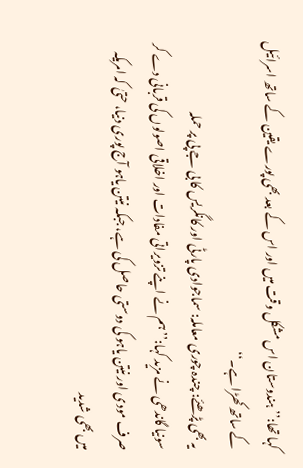کہا تھا:’’ہندوستان اس مشکل وقت میں اور اس کے بعد بھی پورے یقین کے ساتھ اسرائیل کے ساتھ کھڑا ہے۔‘‘
یہ بھی پڑھئے: چندہ چوری معاملہ: سماجوادی پارٹی اور کانگریس کا بی جے پی پر حملہ
سونیا گاندھی نے مزید کہا:’’ہم نے اپنے تزویراتی مفادات اور اخلاقی اصولوں کی قربانی دے کر صرف مودی اور نیتن یاہو کی دوستی حاصل کی ہے، جبکہ نیتن یاہو آج پوری دنیا، حتیٰ کہ امریکہ میں بھی شدید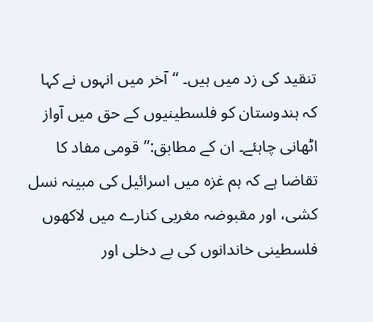تنقید کی زد میں ہیں۔ ‘‘آخر میں انہوں نے کہا کہ ہندوستان کو فلسطینیوں کے حق میں آواز اٹھانی چاہئے۔ ان کے مطابق:’’قومی مفاد کا تقاضا ہے کہ ہم غزہ میں اسرائیل کی مبینہ نسل کشی، اور مقبوضہ مغربی کنارے میں لاکھوں فلسطینی خاندانوں کی بے دخلی اور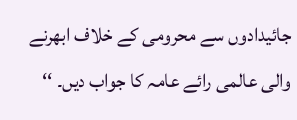جائیدادوں سے محرومی کے خلاف ابھرنے والی عالمی رائے عامہ کا جواب دیں۔ ‘‘